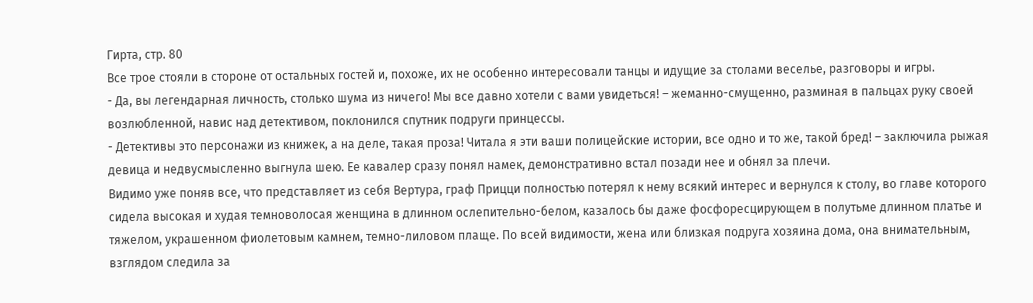Гирта, стр. 80
Все трое стояли в стороне от остальных гостей и, похоже, их не особенно интересовали танцы и идущие за столами веселье, разговоры и игры.
- Да, вы легендарная личность, столько шума из ничего! Мы все давно хотели с вами увидеться! – жеманно-смущенно, разминая в пальцах руку своей возлюбленной, навис над детективом, поклонился спутник подруги принцессы.
- Детективы это персонажи из книжек, а на деле, такая проза! Читала я эти ваши полицейские истории, все одно и то же, такой бред! – заключила рыжая девица и недвусмысленно выгнула шею. Ее кавалер сразу понял намек, демонстративно встал позади нее и обнял за плечи.
Видимо уже поняв все, что представляет из себя Вертура, граф Прицци полностью потерял к нему всякий интерес и вернулся к столу, во главе которого сидела высокая и худая темноволосая женщина в длинном ослепительно-белом, казалось бы даже фосфоресцирующем в полутьме длинном платье и тяжелом, украшенном фиолетовым камнем, темно-лиловом плаще. По всей видимости, жена или близкая подруга хозяина дома, она внимательным, взглядом следила за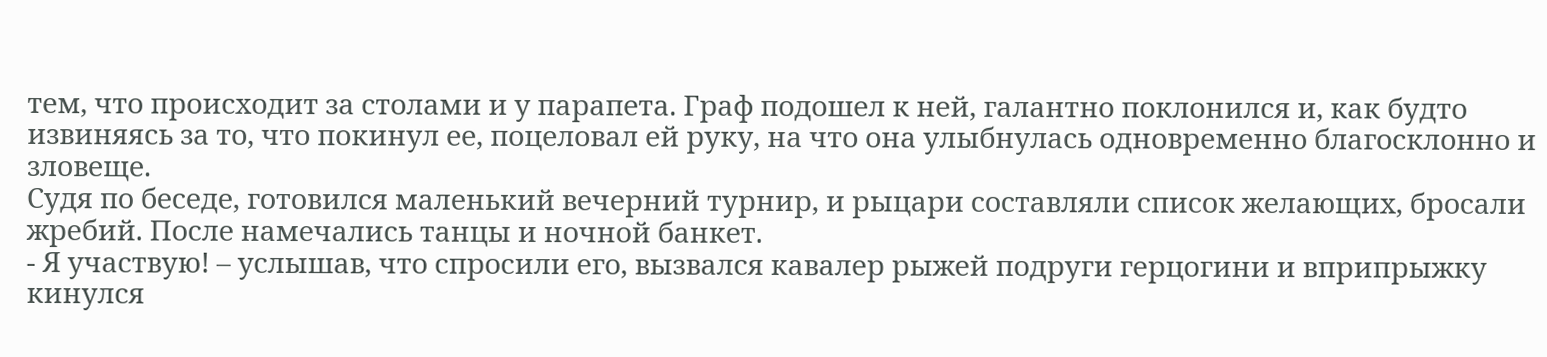тем, что происходит за столами и у парапета. Граф подошел к ней, галантно поклонился и, как будто извиняясь за то, что покинул ее, поцеловал ей руку, на что она улыбнулась одновременно благосклонно и зловеще.
Судя по беседе, готовился маленький вечерний турнир, и рыцари составляли список желающих, бросали жребий. После намечались танцы и ночной банкет.
- Я участвую! – услышав, что спросили его, вызвался кавалер рыжей подруги герцогини и вприпрыжку кинулся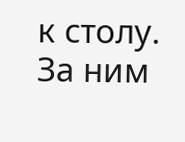к столу. За ним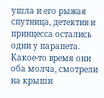ушла и его рыжая спутница, детектив и принцесса остались одни у парапета. Какое-то время они оба молча, смотрели на крыши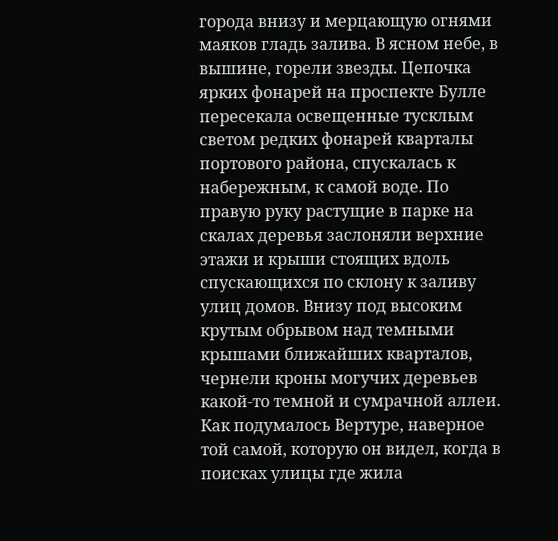города внизу и мерцающую огнями маяков гладь залива. В ясном небе, в вышине, горели звезды. Цепочка ярких фонарей на проспекте Булле пересекала освещенные тусклым светом редких фонарей кварталы портового района, спускалась к набережным, к самой воде. По правую руку растущие в парке на скалах деревья заслоняли верхние этажи и крыши стоящих вдоль спускающихся по склону к заливу улиц домов. Внизу под высоким крутым обрывом над темными крышами ближайших кварталов, чернели кроны могучих деревьев какой-то темной и сумрачной аллеи. Как подумалось Вертуре, наверное той самой, которую он видел, когда в поисках улицы где жила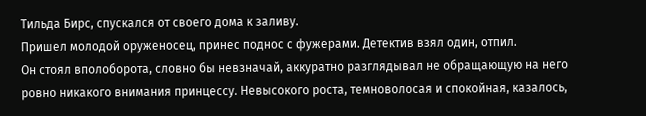Тильда Бирс, спускался от своего дома к заливу.
Пришел молодой оруженосец, принес поднос с фужерами. Детектив взял один, отпил.
Он стоял вполоборота, словно бы невзначай, аккуратно разглядывал не обращающую на него ровно никакого внимания принцессу. Невысокого роста, темноволосая и спокойная, казалось,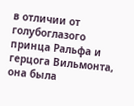в отличии от голубоглазого принца Ральфа и герцога Вильмонта, она была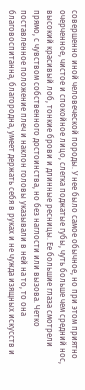совершенно иной человеческой породы. У нее было самое обычное, но при этом приятно очерченное, чистое и спокойное лицо, слегка поджатые губы, чуть больше чем средний нос, высокий красивый лоб, тонкие брови и длинные ресницы. Ее большие глаза смотрели прямо, с чувством собственного достоинства, но без наглости или вызова. Четко поставленное положение плеч и наклон головы указывали в ней на то, то она благовоспитанна, благородна, умеет держать себя в руках и не чужда изящных искусств и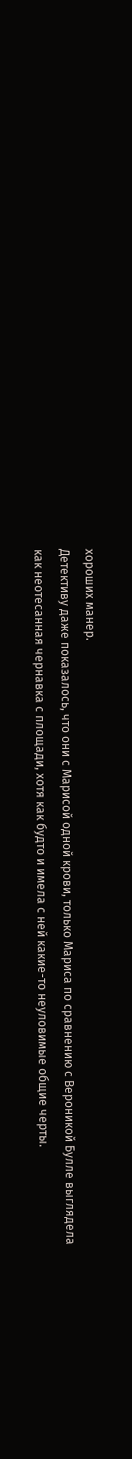хороших манер.
Детективу даже показалось, что они с Марисой одной крови, только Мариса по сравнению с Вероникой Булле выглядела как неотесанная чернавка с площади, хотя как будто и имела с ней какие-то неуловимые общие черты.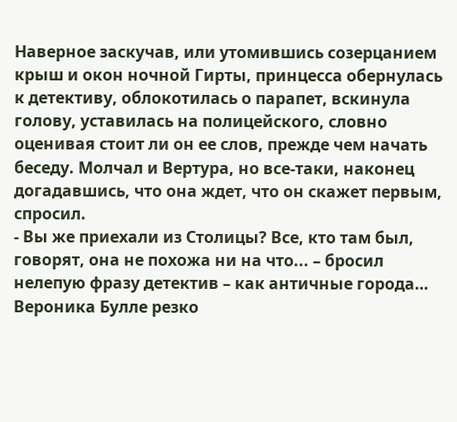Наверное заскучав, или утомившись созерцанием крыш и окон ночной Гирты, принцесса обернулась к детективу, облокотилась о парапет, вскинула голову, уставилась на полицейского, словно оценивая стоит ли он ее слов, прежде чем начать беседу. Молчал и Вертура, но все-таки, наконец догадавшись, что она ждет, что он скажет первым, спросил.
- Вы же приехали из Столицы? Все, кто там был, говорят, она не похожа ни на что... – бросил нелепую фразу детектив – как античные города…
Вероника Булле резко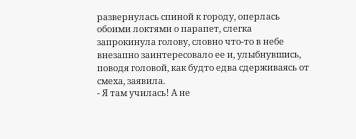развернулась спиной к городу, оперлась обоими локтями о парапет, слегка запрокинула голову, словно что-то в небе внезапно заинтересовало ее и, улыбнувшись, поводя головой, как будто едва сдерживаясь от смеха, заявила.
- Я там училась! А не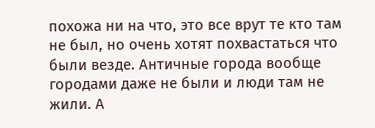похожа ни на что, это все врут те кто там не был, но очень хотят похвастаться что были везде. Античные города вообще городами даже не были и люди там не жили. А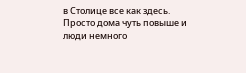в Столице все как здесь. Просто дома чуть повыше и люди немного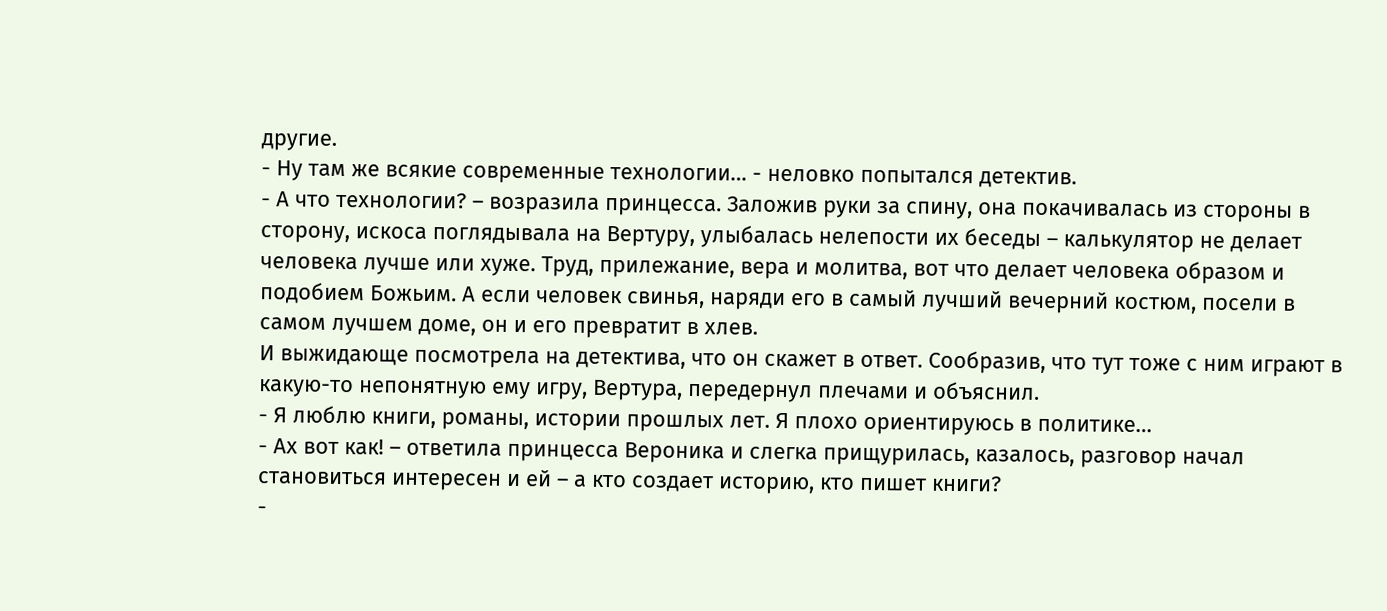другие.
- Ну там же всякие современные технологии… - неловко попытался детектив.
- А что технологии? – возразила принцесса. Заложив руки за спину, она покачивалась из стороны в сторону, искоса поглядывала на Вертуру, улыбалась нелепости их беседы – калькулятор не делает человека лучше или хуже. Труд, прилежание, вера и молитва, вот что делает человека образом и подобием Божьим. А если человек свинья, наряди его в самый лучший вечерний костюм, посели в самом лучшем доме, он и его превратит в хлев.
И выжидающе посмотрела на детектива, что он скажет в ответ. Сообразив, что тут тоже с ним играют в какую-то непонятную ему игру, Вертура, передернул плечами и объяснил.
- Я люблю книги, романы, истории прошлых лет. Я плохо ориентируюсь в политике…
- Ах вот как! – ответила принцесса Вероника и слегка прищурилась, казалось, разговор начал становиться интересен и ей – а кто создает историю, кто пишет книги?
-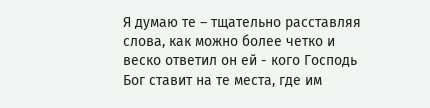Я думаю те – тщательно расставляя слова, как можно более четко и веско ответил он ей - кого Господь Бог ставит на те места, где им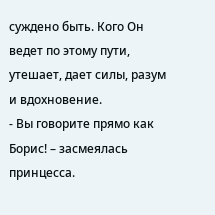суждено быть. Кого Он ведет по этому пути, утешает, дает силы, разум и вдохновение.
- Вы говорите прямо как Борис! – засмеялась принцесса.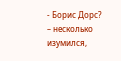- Борис Дорс? – несколько изумился,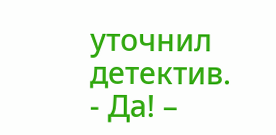уточнил детектив.
- Да! –